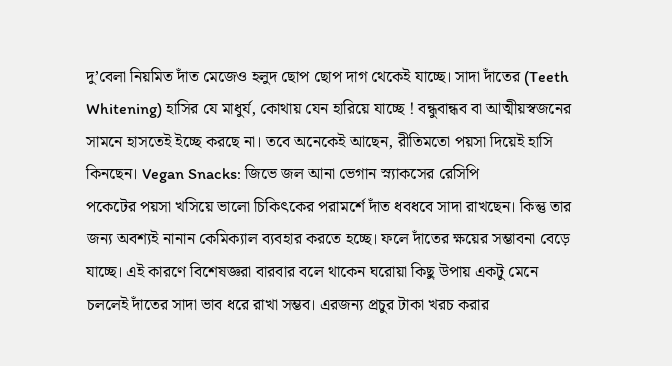দু’বেলা নিয়মিত দাঁত মেজেও হলুদ ছোপ ছোপ দাগ থেকেই যাচ্ছে। সাদা দাঁতের (Teeth Whitening) হাসির যে মাধুর্য, কোথায় যেন হারিয়ে যাচ্ছে ! বন্ধুবান্ধব বা আত্মীয়স্বজনের সামনে হাসতেই ইচ্ছে করছে না। তবে অনেকেই আছেন, রীতিমতো পয়সা দিয়েই হাসি কিনছেন। Vegan Snacks: জিভে জল আনা ভেগান স্ন্যাকসের রেসিপি
পকেটের পয়সা খসিয়ে ভালো চিকিৎকের পরামর্শে দাঁত ধবধবে সাদা রাখছেন। কিন্তু তার জন্য অবশ্যই নানান কেমিক্যাল ব্যবহার করতে হচ্ছে। ফলে দাঁতের ক্ষয়ের সম্ভাবনা বেড়ে যাচ্ছে। এই কারণে বিশেষজ্ঞরা বারবার বলে থাকেন ঘরোয়া কিছু উপায় একটু মেনে চললেই দাঁতের সাদা ভাব ধরে রাখা সম্ভব। এরজন্য প্রচুর টাকা খরচ করার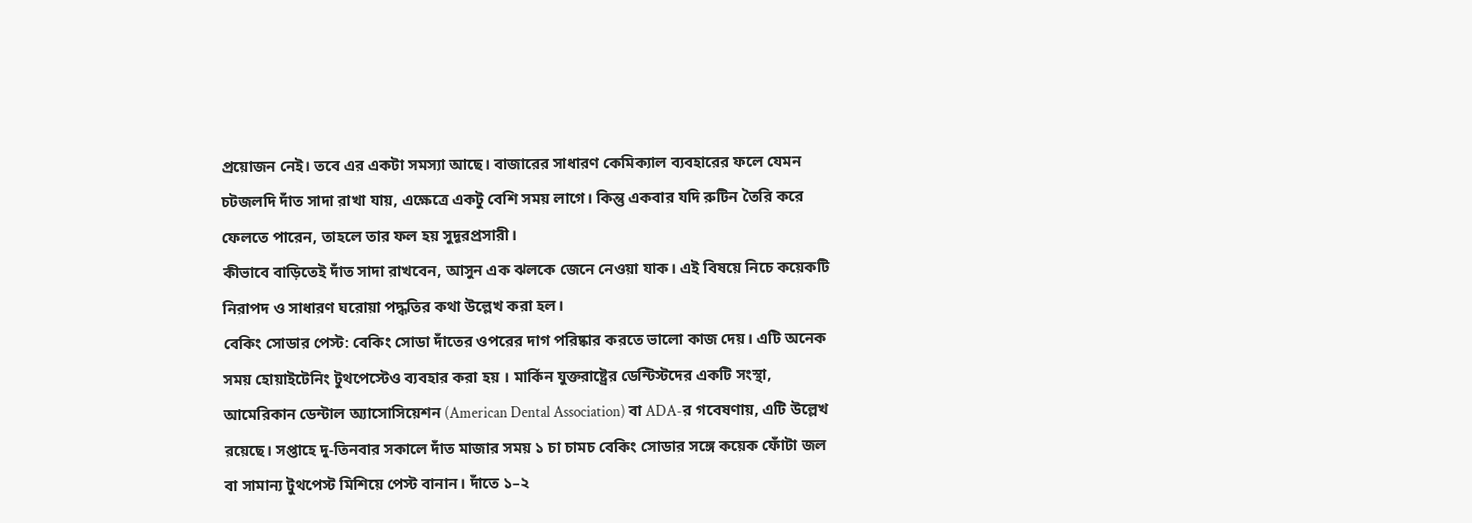প্রয়োজন নেই। তবে এর একটা সমস্যা আছে। বাজারের সাধারণ কেমিক্যাল ব্যবহারের ফলে যেমন চটজলদি দাঁত সাদা রাখা যায়, এক্ষেত্রে একটু বেশি সময় লাগে। কিন্তু একবার যদি রুটিন তৈরি করে ফেলতে পারেন, তাহলে তার ফল হয় সুদূরপ্রসারী।
কীভাবে বাড়িতেই দাঁত সাদা রাখবেন, আসুন এক ঝলকে জেনে নেওয়া যাক। এই বিষয়ে নিচে কয়েকটি নিরাপদ ও সাধারণ ঘরোয়া পদ্ধতির কথা উল্লেখ করা হল।
বেকিং সোডার পেস্ট: বেকিং সোডা দাঁতের ওপরের দাগ পরিষ্কার করতে ভালো কাজ দেয়। এটি অনেক সময় হোয়াইটেনিং টুথপেস্টেও ব্যবহার করা হয় । মার্কিন যুক্তরাষ্ট্রের ডেন্টিস্টদের একটি সংস্থা, আমেরিকান ডেন্টাল অ্যাসোসিয়েশন (American Dental Association) বা ADA-র গবেষণায়, এটি উল্লেখ রয়েছে। সপ্তাহে দু-তিনবার সকালে দাঁত মাজার সময় ১ চা চামচ বেকিং সোডার সঙ্গে কয়েক ফোঁটা জল বা সামান্য টুথপেস্ট মিশিয়ে পেস্ট বানান। দাঁতে ১–২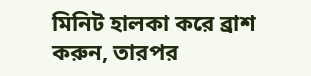মিনিট হালকা করে ব্রাশ করুন, তারপর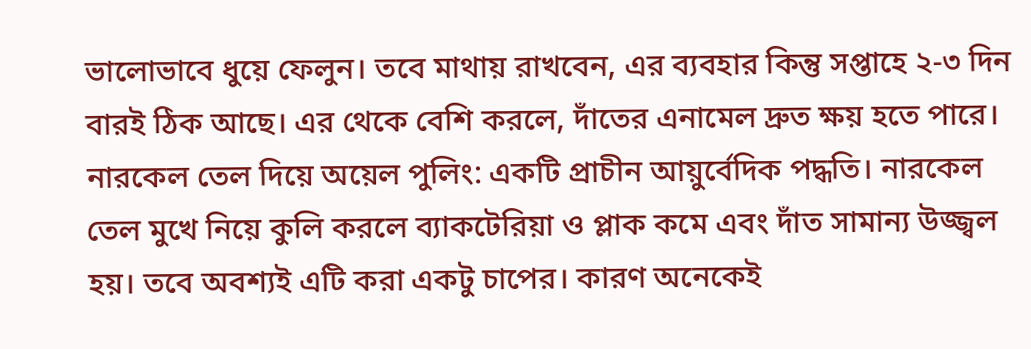ভালোভাবে ধুয়ে ফেলুন। তবে মাথায় রাখবেন, এর ব্যবহার কিন্তু সপ্তাহে ২-৩ দিন বারই ঠিক আছে। এর থেকে বেশি করলে, দাঁতের এনামেল দ্রুত ক্ষয় হতে পারে।
নারকেল তেল দিয়ে অয়েল পুলিং: একটি প্রাচীন আয়ুর্বেদিক পদ্ধতি। নারকেল তেল মুখে নিয়ে কুলি করলে ব্যাকটেরিয়া ও প্লাক কমে এবং দাঁত সামান্য উজ্জ্বল হয়। তবে অবশ্যই এটি করা একটু চাপের। কারণ অনেকেই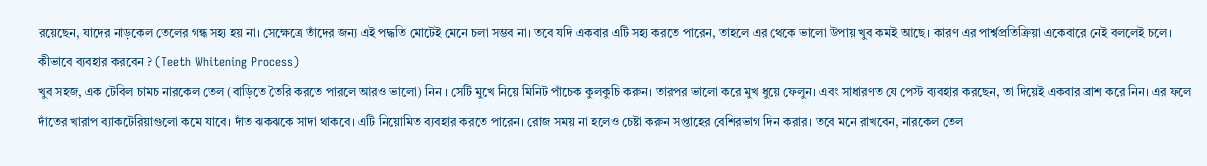রয়েছেন, যাদের নাড়কেল তেলের গন্ধ সহ্য হয় না। সেক্ষেত্রে তাঁদের জন্য এই পদ্ধতি মোটেই মেনে চলা সম্ভব না। তবে যদি একবার এটি সহ্য করতে পারেন, তাহলে এর থেকে ভালো উপায় খুব কমই আছে। কারণ এর পার্শ্বপ্রতিক্রিয়া একেবারে নেই বললেই চলে।
কীভাবে ব্যবহার করবেন ? (Teeth Whitening Process)
খুব সহজ, এক টেবিল চামচ নারকেল তেল (বাড়িতে তৈরি করতে পারলে আরও ভালো) নিন । সেটি মুখে নিয়ে মিনিট পাঁচেক কুলকুচি করুন। তারপর ভালো করে মুখ ধুয়ে ফেলুন। এবং সাধারণত যে পেস্ট ব্যবহার করছেন, তা দিয়েই একবার ব্রাশ করে নিন। এর ফলে দাঁতের খারাপ ব্যাকটেরিয়াগুলো কমে যাবে। দাঁত ঝকঝকে সাদা থাকবে। এটি নিয়োমিত ব্যবহার করতে পারেন। রোজ সময় না হলেও চেষ্টা করুন সপ্তাহের বেশিরভাগ দিন করার। তবে মনে রাখবেন, নারকেল তেল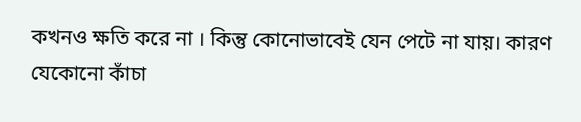কখনও ক্ষতি করে না । কিন্তু কোনোভাবেই যেন পেটে না যায়। কারণ যেকোনো কাঁচা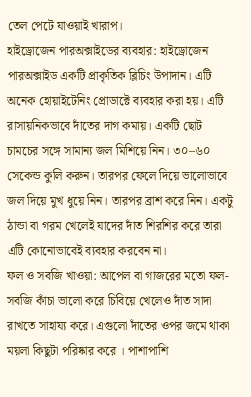তেল পেটে যাওয়াই খারাপ।
হাইড্রোজেন পারঅক্সাইডের ব্যবহার: হাইড্রোজেন পারঅক্সাইড একটি প্রাকৃতিক ব্লিচিং উপাদান। এটি অনেক হোয়াইটেনিং প্রোডাক্টে ব্যবহার করা হয়। এটি রাসায়নিকভাবে দাঁতের দাগ কমায়। একটি ছোট চামচের সঙ্গে সামান্য জল মিশিয়ে নিন। ৩০–৬০ সেকেন্ড কুলি করুন। তারপর ফেলে দিয়ে ভালোভাবে জল দিয়ে মুখ ধুয়ে নিন। তারপর ব্রাশ করে নিন। একটু ঠান্ডা বা গরম খেলেই যাদের দাঁত শিরশির করে তারা এটি কোনোভাবেই ব্যবহার করবেন না।
ফল ও সবজি খাওয়া: আপেল বা গাজরের মতো ফল-সবজি কাঁচা ভালো করে চিবিয়ে খেলেও দাঁত সাদা রাখতে সাহায্য করে। এগুলো দাঁতের ওপর জমে থাকা ময়লা কিছুটা পরিষ্কার করে । পাশাপাশি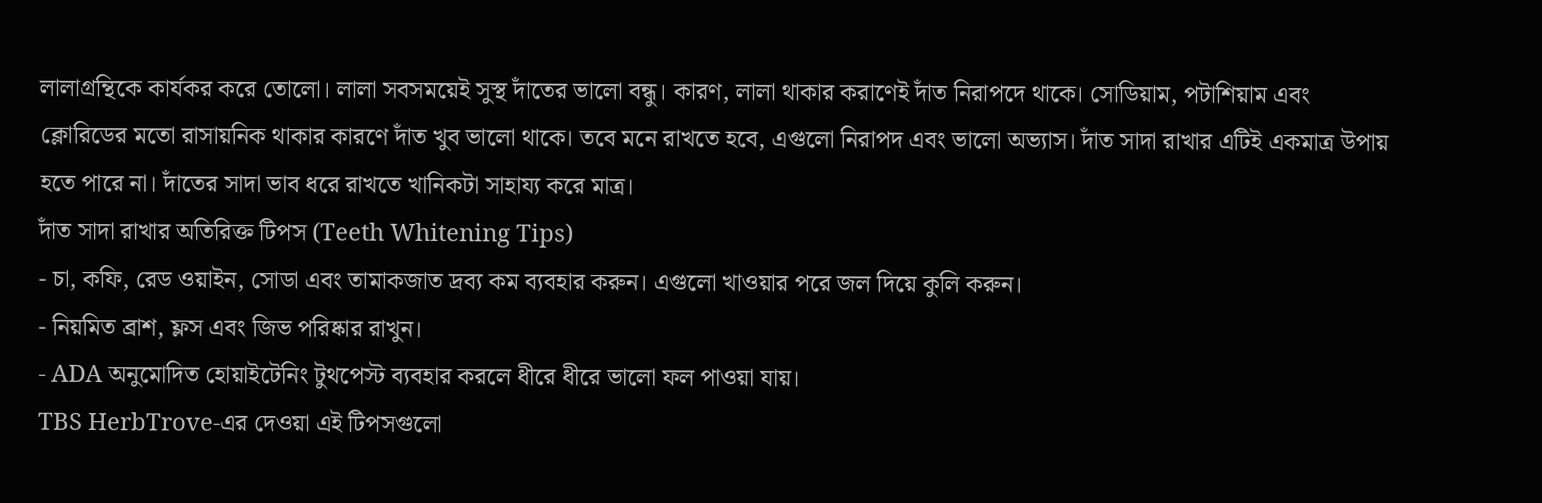লালাগ্রন্থিকে কার্যকর করে তোলো। লালা সবসময়েই সুস্থ দাঁতের ভালো বন্ধু। কারণ, লালা থাকার করাণেই দাঁত নিরাপদে থাকে। সোডিয়াম, পটাশিয়াম এবং ক্লোরিডের মতো রাসায়নিক থাকার কারণে দাঁত খুব ভালো থাকে। তবে মনে রাখতে হবে, এগুলো নিরাপদ এবং ভালো অভ্যাস। দাঁত সাদা রাখার এটিই একমাত্র উপায় হতে পারে না। দাঁতের সাদা ভাব ধরে রাখতে খানিকটা সাহায্য করে মাত্র।
দাঁত সাদা রাখার অতিরিক্ত টিপস (Teeth Whitening Tips)
- চা, কফি, রেড ওয়াইন, সোডা এবং তামাকজাত দ্রব্য কম ব্যবহার করুন। এগুলো খাওয়ার পরে জল দিয়ে কুলি করুন।
- নিয়মিত ব্রাশ, ফ্লস এবং জিভ পরিষ্কার রাখুন।
- ADA অনুমোদিত হোয়াইটেনিং টুথপেস্ট ব্যবহার করলে ধীরে ধীরে ভালো ফল পাওয়া যায়।
TBS HerbTrove-এর দেওয়া এই টিপসগুলো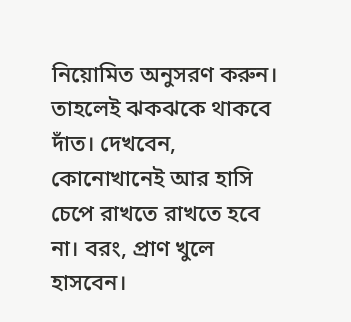নিয়োমিত অনুসরণ করুন। তাহলেই ঝকঝকে থাকবে দাঁত। দেখবেন, কোনোখানেই আর হাসি চেপে রাখতে রাখতে হবে না। বরং, প্রাণ খুলে হাসবেন।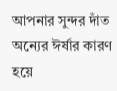আপনার সুন্দর দাঁত অন্যের ঈর্ষার কারণ হয়ে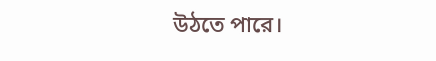উঠতে পারে।